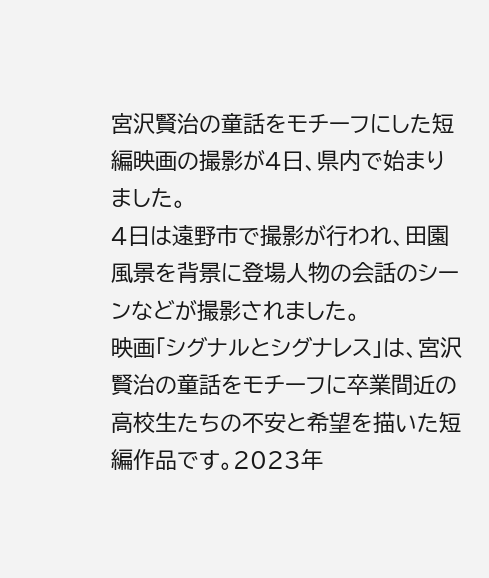宮沢賢治の童話をモチーフにした短編映画の撮影が4日、県内で始まりました。
4日は遠野市で撮影が行われ、田園風景を背景に登場人物の会話のシーンなどが撮影されました。
映画「シグナルとシグナレス」は、宮沢賢治の童話をモチーフに卒業間近の高校生たちの不安と希望を描いた短編作品です。2023年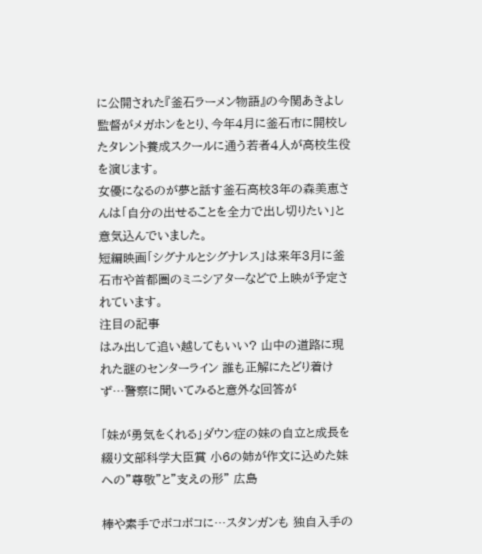に公開された『釜石ラーメン物語』の今関あきよし監督がメガホンをとり、今年4月に釜石市に開校したタレント養成スクールに通う若者4人が高校生役を演じます。
女優になるのが夢と話す釜石高校3年の森美恵さんは「自分の出せることを全力で出し切りたい」と意気込んでいました。
短編映画「シグナルとシグナレス」は来年3月に釜石市や首都圏のミニシアターなどで上映が予定されています。
注目の記事
はみ出して追い越してもいい? 山中の道路に現れた謎のセンターライン 誰も正解にたどり着けず…警察に聞いてみると意外な回答が

「妹が勇気をくれる」ダウン症の妹の自立と成長を綴り文部科学大臣賞 小6の姉が作文に込めた妹への”尊敬”と”支えの形” 広島

棒や素手でボコボコに…スタンガンも 独自入手の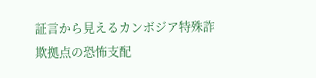証言から見えるカンボジア特殊詐欺拠点の恐怖支配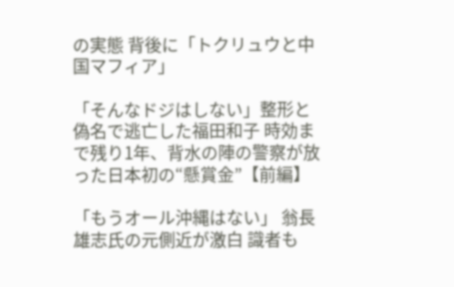の実態 背後に「トクリュウと中国マフィア」

「そんなドジはしない」整形と偽名で逃亡した福田和子 時効まで残り1年、背水の陣の警察が放った日本初の“懸賞金”【前編】

「もうオール沖縄はない」 翁長雄志氏の元側近が激白 識者も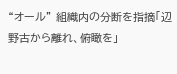“オール” 組織内の分断を指摘「辺野古から離れ、俯瞰を」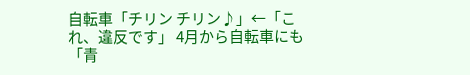自転車「チリン チリン♪」←「これ、違反です」 4月から自転車にも「青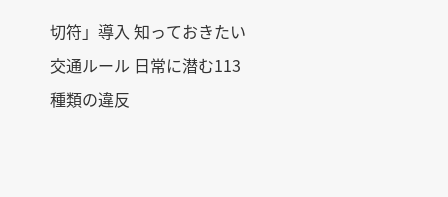切符」導入 知っておきたい交通ルール 日常に潜む113種類の違反